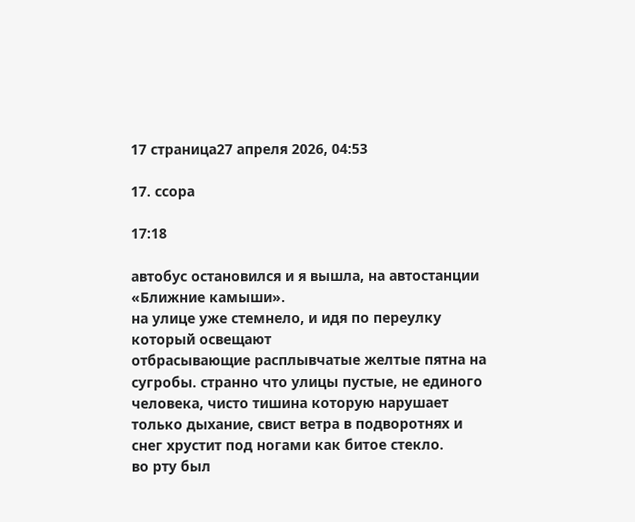17 страница27 апреля 2026, 04:53

17. ссора

17:18

автобус остановился и я вышла, на автостанции «Ближние камыши».
на улице уже стемнело, и идя по переулку который освещают
отбрасывающие расплывчатые желтые пятна на сугробы. странно что улицы пустые, не единого человека, чисто тишина которую нарушает только дыхание, свист ветра в подворотнях и снег хрустит под ногами как битое стекло.
во рту был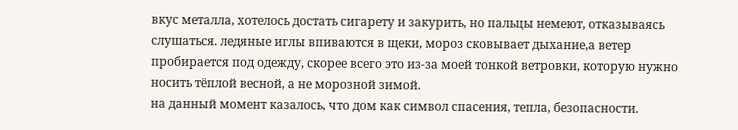вкус металла, хотелось достать сигарету и закурить, но пальцы немеют, отказываясь слушаться. ледяные иглы впиваются в щеки, мороз сковывает дыхание,а ветер пробирается под одежду, скорее всего это из-за моей тонкой ветровки, которую нужно носить тёплой весной, а не морозной зимой.
на данный момент казалось, что дом как символ спасения, тепла, безопасности.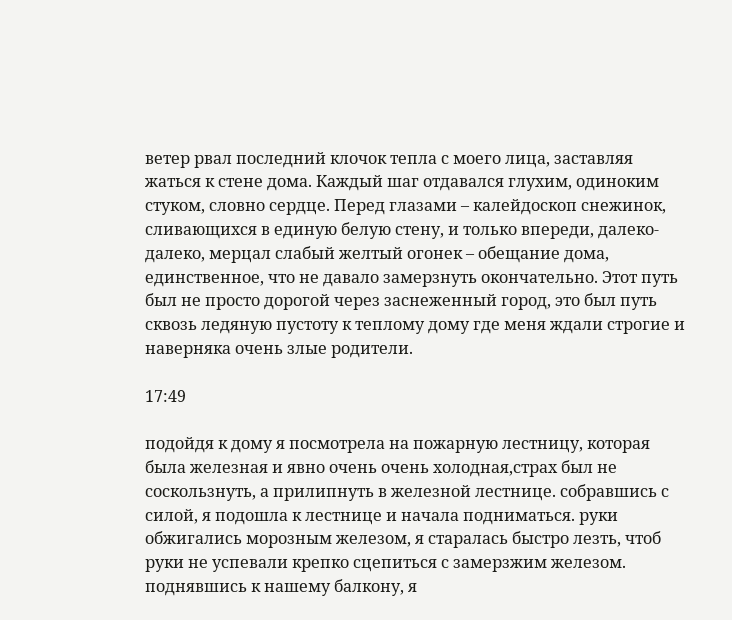ветер рвал последний клочок тепла с моего лица, заставляя жаться к стене дома. Каждый шаг отдавался глухим, одиноким стуком, словно сердце. Перед глазами – калейдоскоп снежинок, сливающихся в единую белую стену, и только впереди, далеко-далеко, мерцал слабый желтый огонек – обещание дома, единственное, что не давало замерзнуть окончательно. Этот путь был не просто дорогой через заснеженный город, это был путь сквозь ледяную пустоту к теплому дому где меня ждали строгие и наверняка очень злые родители.

17:49

подойдя к дому я посмотрела на пожарную лестницу, которая была железная и явно очень очень холодная,страх был не соскользнуть, а прилипнуть в железной лестнице. собравшись с силой, я подошла к лестнице и начала подниматься. руки обжигались морозным железом, я старалась быстро лезть, чтоб руки не успевали крепко сцепиться с замерзжим железом. поднявшись к нашему балкону, я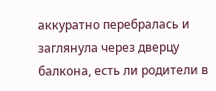аккуратно перебралась и заглянула через дверцу балкона, есть ли родители в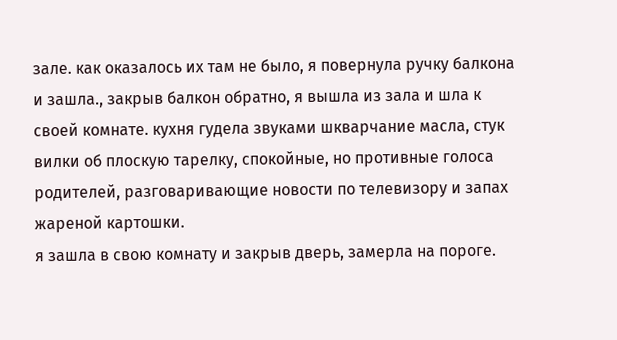зале. как оказалось их там не было, я повернула ручку балкона и зашла., закрыв балкон обратно, я вышла из зала и шла к своей комнате. кухня гудела звуками шкварчание масла, стук вилки об плоскую тарелку, спокойные, но противные голоса родителей, разговаривающие новости по телевизору и запах жареной картошки.
я зашла в свою комнату и закрыв дверь, замерла на пороге.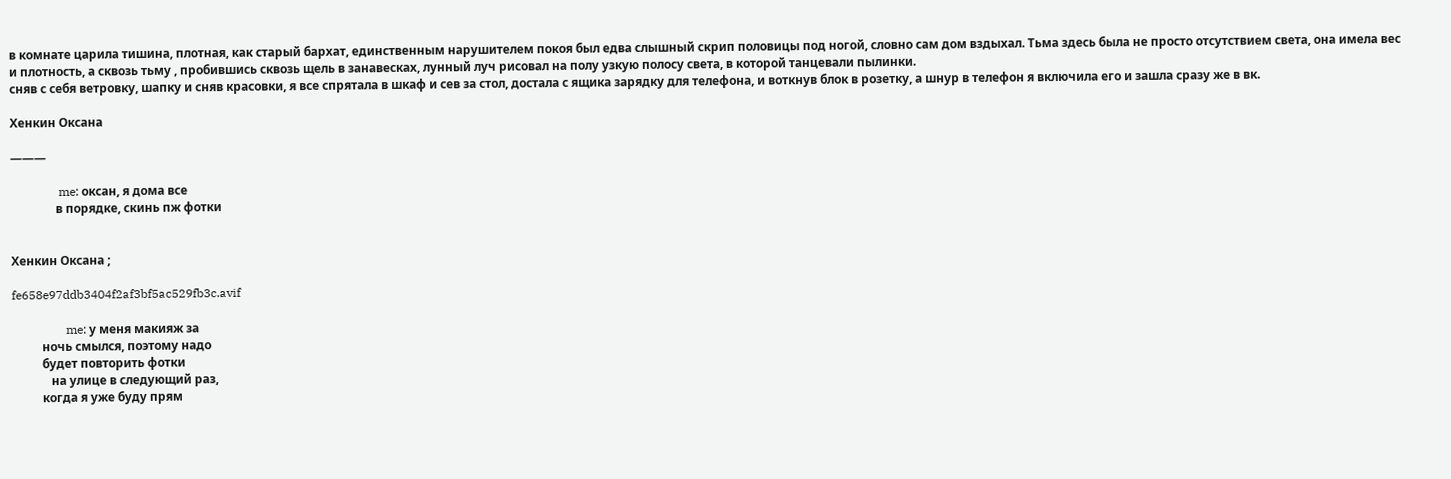в комнате царила тишина, плотная, как старый бархат, единственным нарушителем покоя был едва слышный скрип половицы под ногой, словно сам дом вздыхал. Тьма здесь была не просто отсутствием света, она имела вес и плотность, а сквозь тьму , пробившись сквозь щель в занавесках, лунный луч рисовал на полу узкую полосу света, в которой танцевали пылинки.
сняв с себя ветровку, шапку и сняв красовки, я все спрятала в шкаф и сев за стол, достала с ящика зарядку для телефона, и воткнув блок в розетку, а шнур в телефон я включила его и зашла сразу же в вк.

Хенкин Оксана

———

                me: оксан, я дома все
               в порядке, скинь пж фотки


Хенкин Оксана ;

fe658e97ddb3404f2af3bf5ac529fb3c.avif

                  me: у меня макияж за
          ночь смылся, поэтому надо
          будет повторить фотки
             на улице в следующий раз,
          когда я уже буду прям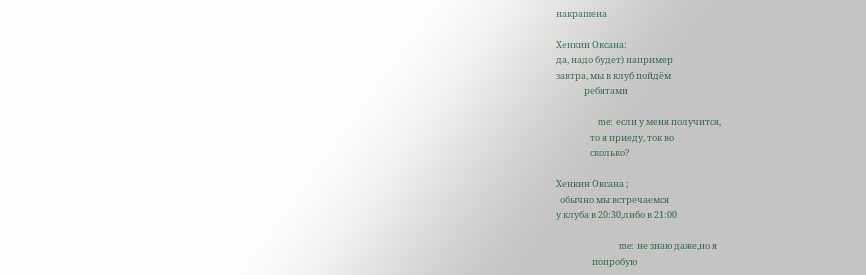накрашена

Хенкин Оксана:
да, надо будет) например
завтра, мы в клуб пойдём
              ребятами

              me: если у меня получится,
                 то я приеду, ток во
                 сколько?

Хенкин Оксана ;
  обычно мы встречаемся
у клуба в 20:30,либо в 21:00

                     me: не знаю даже,но я
                  попробую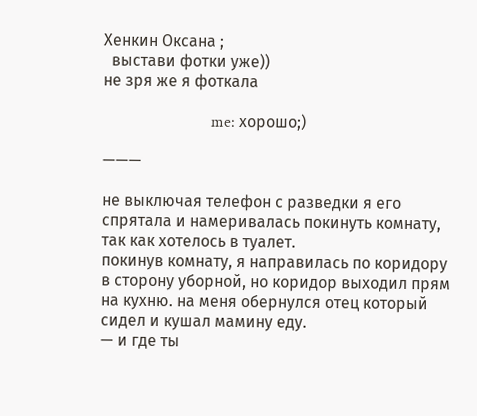Хенкин Оксана ;
  выстави фотки уже))
не зря же я фоткала

                           me: хорошо;)

———

не выключая телефон с разведки я его спрятала и намеривалась покинуть комнату, так как хотелось в туалет.
покинув комнату, я направилась по коридору в сторону уборной, но коридор выходил прям на кухню. на меня обернулся отец который сидел и кушал мамину еду.
— и где ты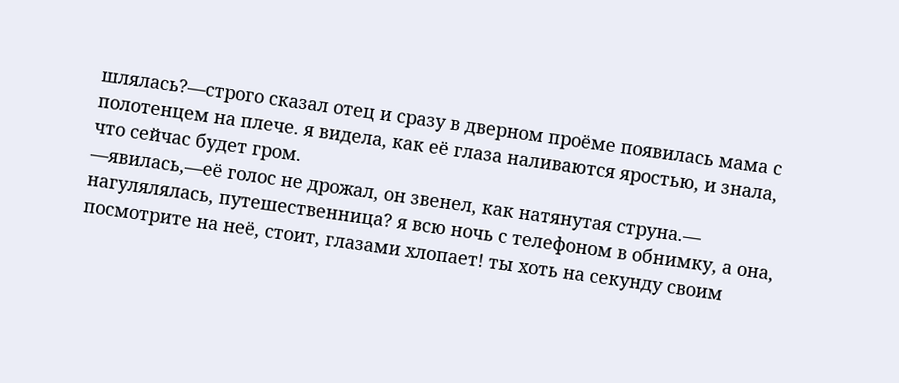шлялась?—строго сказал отец и сразу в дверном проёме появилась мама с полотенцем на плече. я видела, как её глаза наливаются яростью, и знала, что сейчас будет гром.
—явилась,—её голос не дрожал, он звенел, как натянутая струна.— нагулялялась, путешественница? я всю ночь с телефоном в обнимку, а она, посмотрите на неё, стоит, глазами хлопает! ты хоть на секунду своим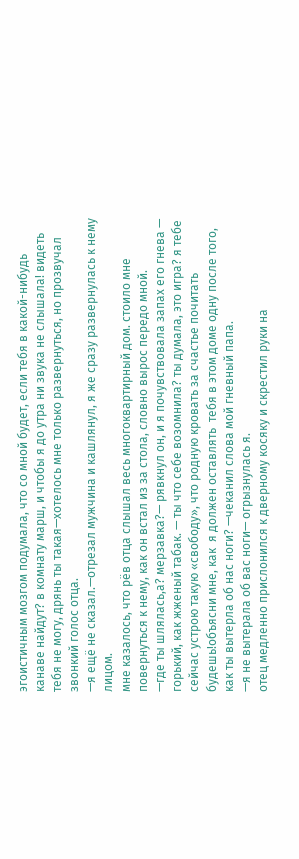эгоистичным мозгом подумала, что со мной будет, если тебя в какой-нибудь канаве найдут? в комнату марш, и чтобы я до утра ни звука не слышала! видеть тебя не могу, дрянь ты такая—хотелось мне только развернуться, но прозвучал звонкий голос отца.
—я ещё не сказал.—отрезал мужчина и кашлянул, я же сразу развернулась к нему лицом.
мне казалось, что рёв отца слышал весь многоквартирный дом. стоило мне повернуться к нему, как он встал из за стола, словно вырос передо мной.
—где ты шлялась,а? мерзавка?— рявкнул он, и я почувствовала запах его гнева — горький, как жженый табак. — ты что себе возомнила? ты думала, это игра? я тебе сейчас устрою такую «свободу», что родную кровать за счастье почитать будешь!объясни мне, как  я должен оставлять  тебя в этом доме одну после того, как ты вытерла об нас ноги? —чеканил слова мой гневный папа.
—я не вытерала об вас ноги— огрызнулась я.
отец медленно прислонился к дверному косяку и скрестил руки на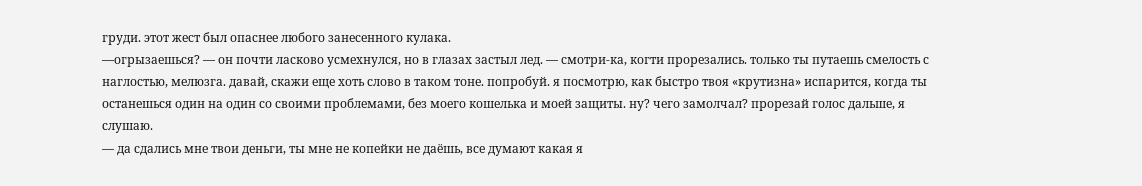груди. этот жест был опаснее любого занесенного кулака.
—огрызаешься? — он почти ласково усмехнулся, но в глазах застыл лед. — смотри-ка, когти прорезались. только ты путаешь смелость с наглостью, мелюзга. давай, скажи еще хоть слово в таком тоне. попробуй. я посмотрю, как быстро твоя «крутизна» испарится, когда ты останешься один на один со своими проблемами, без моего кошелька и моей защиты. ну? чего замолчал? прорезай голос дальше, я слушаю.
— да сдались мне твои деньги, ты мне не копейки не даёшь, все думают какая я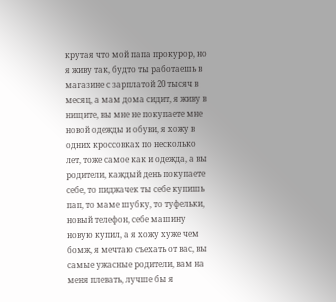крутая что мой папа прокурор, но я живу так, будто ты работаешь в магазине с зарплатой 20 тысяч в месяц, а мам дома сидит, я живу в нищите, вы мне не покупаете мне новой одежды и обуви, я хожу в одних кроссовках по несколько лет, тоже самое как и одежда, а вы родители, каждый день покупаете себе, то пиджачек ты себе купишь пап, то маме шубку, то туфельки, новый телефон, себе машину новую купил, а я хожу хуже чем бомж, я мечтаю съехать от вас, вы самые ужасные родители, вам на меня плевать, лучше бы я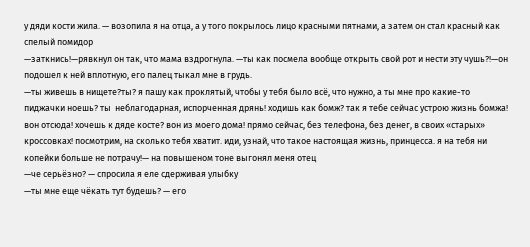у дяди кости жила. — возопила я на отца, а у того покрылось лицо красными пятнами, а затем он стал красный как спелый помидор
—заткнись!—рявкнул он так, что мама вздрогнула. —ты как посмела вообще открыть свой рот и нести эту чушь?!—он подошел к ней вплотную, его палец тыкал мне в грудь.
—ты живешь в нищете?ты? я пашу как проклятый, чтобы у тебя было всё, что нужно, а ты мне про какие-то пиджачки ноешь? ты  неблагодарная, испорченная дрянь! ходишь как бомж? так я тебе сейчас устрою жизнь бомжа! вон отсюда! хочешь к дяде косте? вон из моего дома! прямо сейчас, без телефона, без денег, в своих «старых» кроссовках! посмотрим, на сколько тебя хватит. иди, узнай, что такое настоящая жизнь, принцесса. я на тебя ни копейки больше не потрачу!— на повышеном тоне выгонял меня отец
—че серьёзно? — спросила я еле сдерживая улыбку
—ты мне еще чёкать тут будешь? — его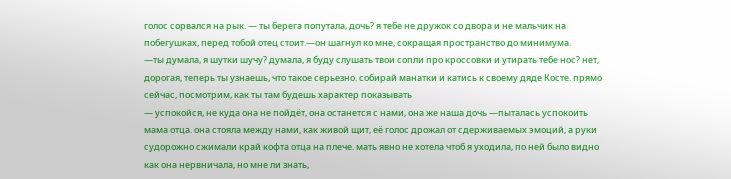голос сорвался на рык. — ты берега попутала, дочь? я тебе не дружок со двора и не мальчик на побегушках, перед тобой отец стоит.—он шагнул ко мне, сокращая пространство до минимума.
—ты думала, я шутки шучу? думала, я буду слушать твои сопли про кроссовки и утирать тебе нос? нет, дорогая, теперь ты узнаешь, что такое серьезно. собирай манатки и катись к своему дяде Косте. прямо сейчас, посмотрим, как ты там будешь характер показывать
— успокойся, не куда она не пойдёт, она останется с нами, она же наша дочь —пыталась успокоить мама отца. она стояла между нами, как живой щит, её голос дрожал от сдерживаемых эмоций, а руки судорожно сжимали край кофта отца на плече. мать явно не хотела чтоб я уходила, по ней было видно как она нервничала, но мне ли знать,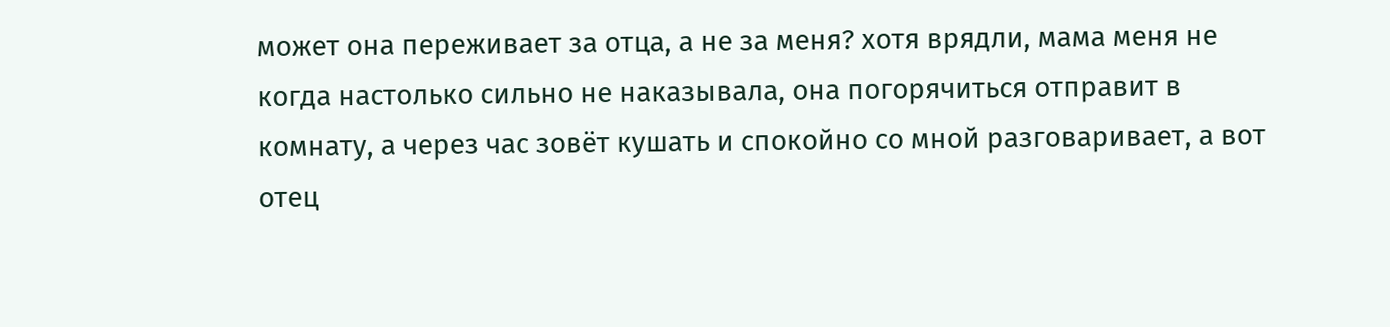может она переживает за отца, а не за меня? хотя врядли, мама меня не когда настолько сильно не наказывала, она погорячиться отправит в комнату, а через час зовёт кушать и спокойно со мной разговаривает, а вот отец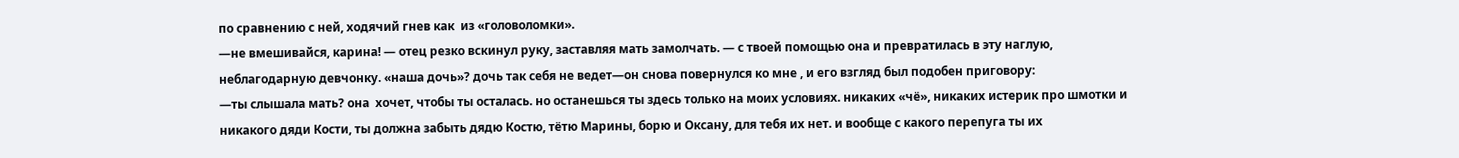по сравнению с ней, ходячий гнев как  из «головоломки».
—не вмешивайся, карина! — отец резко вскинул руку, заставляя мать замолчать. — с твоей помощью она и превратилась в эту наглую, неблагодарную девчонку. «наша дочь»? дочь так себя не ведет—он снова повернулся ко мне , и его взгляд был подобен приговору:
—ты слышала мать? она  хочет, чтобы ты осталась. но останешься ты здесь только на моих условиях. никаких «чё», никаких истерик про шмотки и никакого дяди Кости, ты должна забыть дядю Костю, тётю Марины, борю и Оксану, для тебя их нет. и вообще с какого перепуга ты их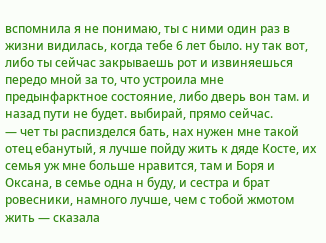вспомнила я не понимаю, ты с ними один раз в жизни видилась, когда тебе 6 лет было. ну так вот, либо ты сейчас закрываешь рот и извиняешься передо мной за то, что устроила мне предынфарктное состояние, либо дверь вон там. и назад пути не будет. выбирай, прямо сейчас.
— чет ты распизделся бать, нах нужен мне такой отец ебанутый, я лучше пойду жить к дяде Косте, их семья уж мне больше нравится, там и Боря и Оксана, в семье одна н буду, и сестра и брат ровесники, намного лучше, чем с тобой жмотом жить — сказала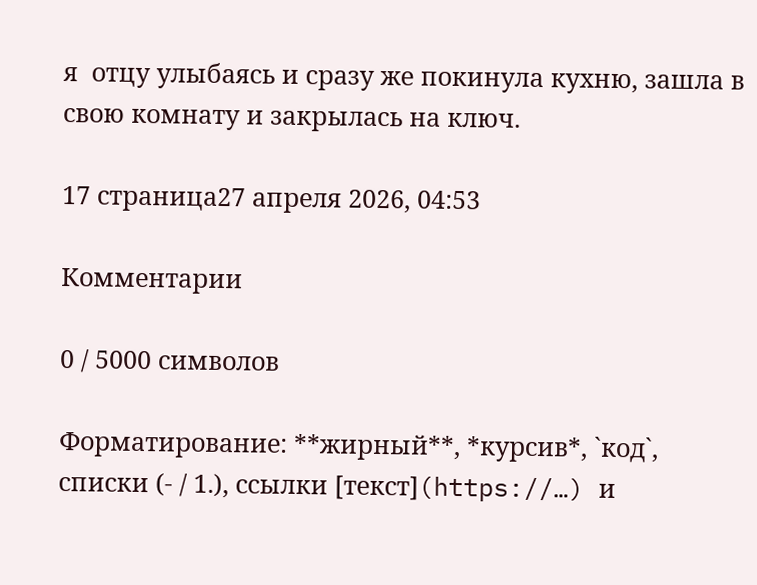я  отцу улыбаясь и сразу же покинула кухню, зашла в свою комнату и закрылась на ключ.

17 страница27 апреля 2026, 04:53

Комментарии

0 / 5000 символов

Форматирование: **жирный**, *курсив*, `код`, списки (- / 1.), ссылки [текст](https://…) и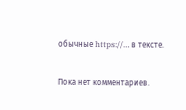обычные https://… в тексте.

Пока нет комментариев.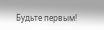Будьте первым!